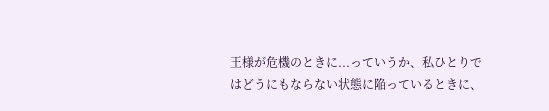王様が危機のときに...っていうか、私ひとりではどうにもならない状態に陥っているときに、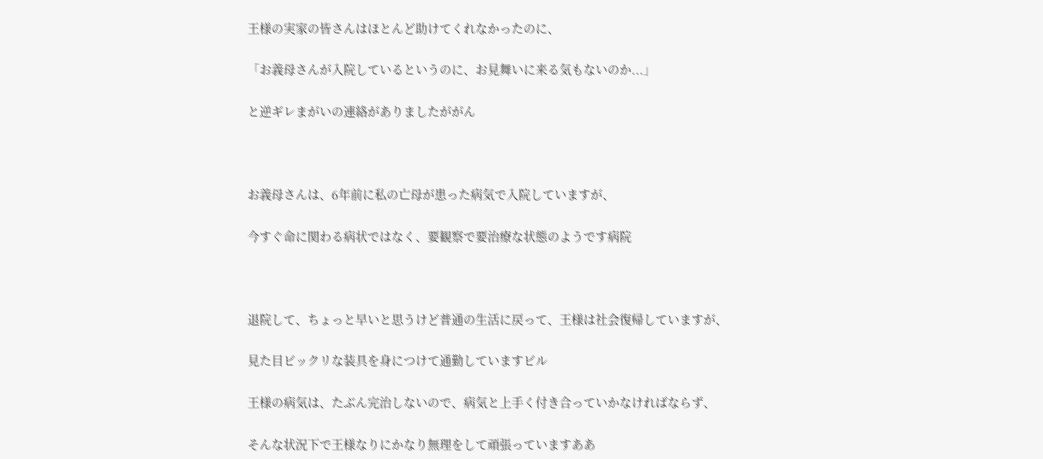王様の実家の皆さんはほとんど助けてくれなかったのに、

「お義母さんが入院しているというのに、お見舞いに来る気もないのか...」

と逆ギレまがいの連絡がありましたががん



お義母さんは、6年前に私の亡母が患った病気で入院していますが、

今すぐ命に関わる病状ではなく、要観察で要治療な状態のようです病院



退院して、ちょっと早いと思うけど普通の生活に戻って、王様は社会復帰していますが、

見た目ビックリな装具を身につけて通勤していますビル

王様の病気は、たぶん完治しないので、病気と上手く付き合っていかなければならず、

そんな状況下で王様なりにかなり無理をして頑張っていますああ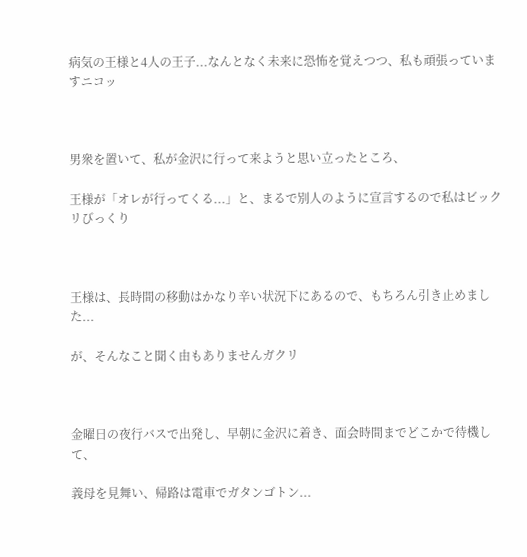病気の王様と4人の王子...なんとなく未来に恐怖を覚えつつ、私も頑張っていますニコッ



男衆を置いて、私が金沢に行って来ようと思い立ったところ、

王様が「オレが行ってくる...」と、まるで別人のように宣言するので私はビックリびっくり



王様は、長時間の移動はかなり辛い状況下にあるので、もちろん引き止めました...

が、そんなこと聞く由もありませんガクリ



金曜日の夜行バスで出発し、早朝に金沢に着き、面会時間までどこかで待機して、

義母を見舞い、帰路は電車でガタンゴトン...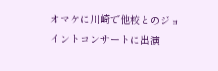オマケに川崎で他校とのジョイントコンサートに出演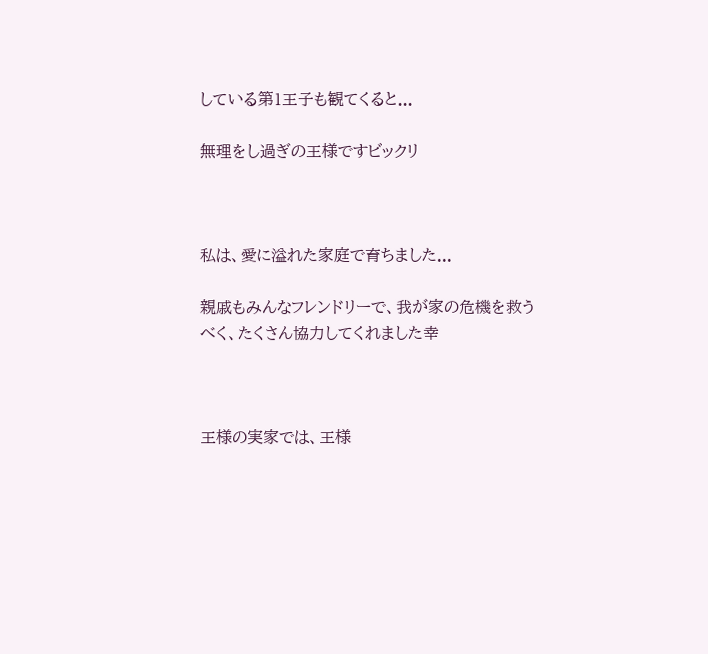している第1王子も観てくると...

無理をし過ぎの王様ですビックリ



私は、愛に溢れた家庭で育ちました...

親戚もみんなフレンドリーで、我が家の危機を救うべく、たくさん協力してくれました幸



王様の実家では、王様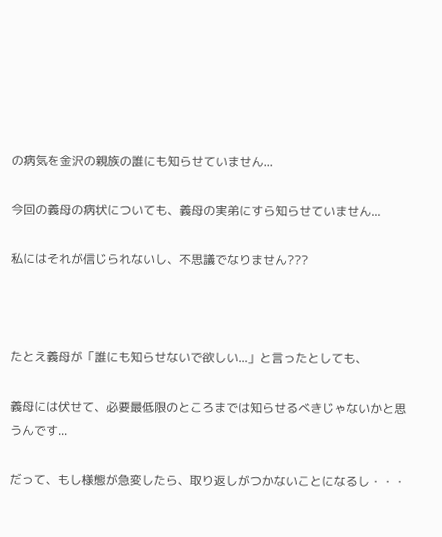の病気を金沢の親族の誰にも知らせていません...

今回の義母の病状についても、義母の実弟にすら知らせていません...

私にはそれが信じられないし、不思議でなりません???



たとえ義母が「誰にも知らせないで欲しい...」と言ったとしても、

義母には伏せて、必要最低限のところまでは知らせるべきじゃないかと思うんです...

だって、もし様態が急変したら、取り返しがつかないことになるし・・・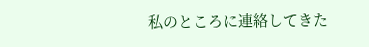私のところに連絡してきた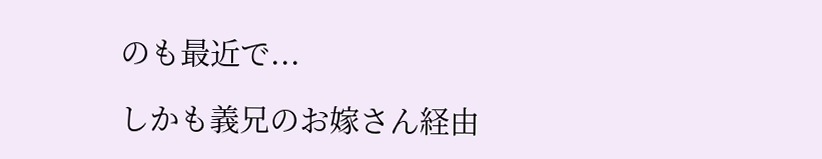のも最近で...

しかも義兄のお嫁さん経由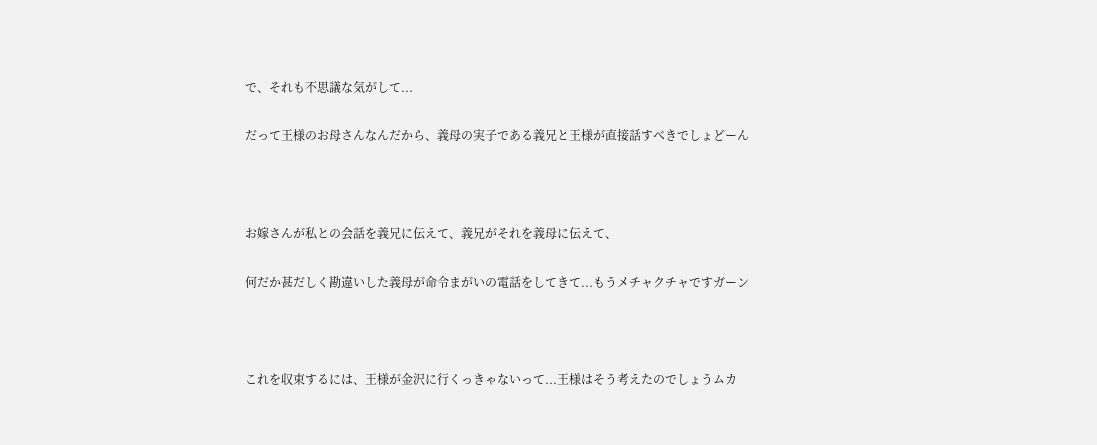で、それも不思議な気がして...

だって王様のお母さんなんだから、義母の実子である義兄と王様が直接話すべきでしょどーん



お嫁さんが私との会話を義兄に伝えて、義兄がそれを義母に伝えて、

何だか甚だしく勘違いした義母が命令まがいの電話をしてきて...もうメチャクチャですガーン



これを収束するには、王様が金沢に行くっきゃないって...王様はそう考えたのでしょうムカ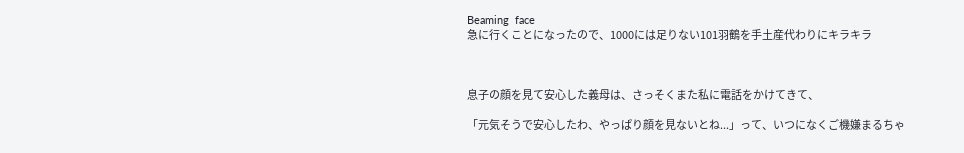Beaming  face
急に行くことになったので、1000には足りない101羽鶴を手土産代わりにキラキラ



息子の顔を見て安心した義母は、さっそくまた私に電話をかけてきて、

「元気そうで安心したわ、やっぱり顔を見ないとね...」って、いつになくご機嫌まるちゃ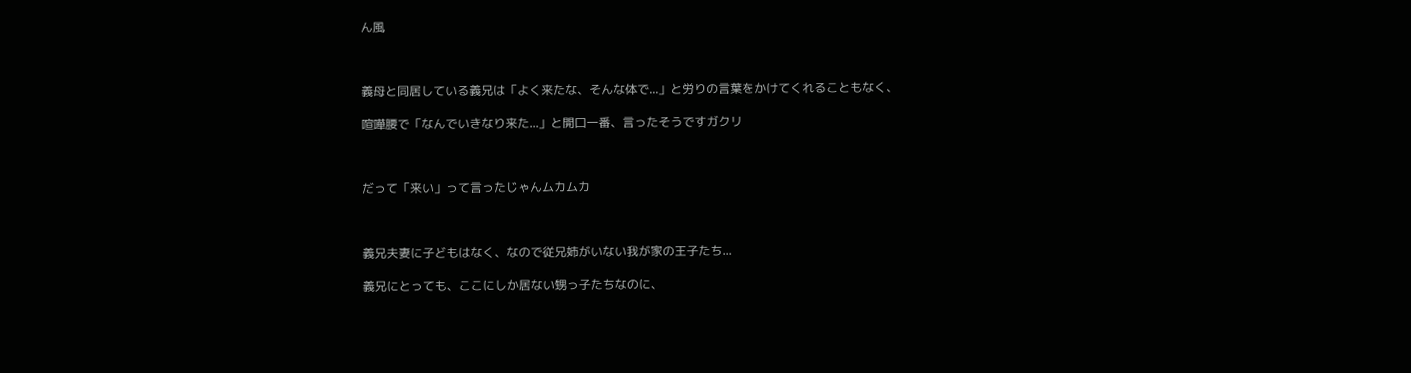ん風



義母と同居している義兄は「よく来たな、そんな体で...」と労りの言葉をかけてくれることもなく、

喧嘩腰で「なんでいきなり来た...」と開口一番、言ったそうですガクリ



だって「来い」って言ったじゃんムカムカ



義兄夫妻に子どもはなく、なので従兄姉がいない我が家の王子たち...

義兄にとっても、ここにしか居ない甥っ子たちなのに、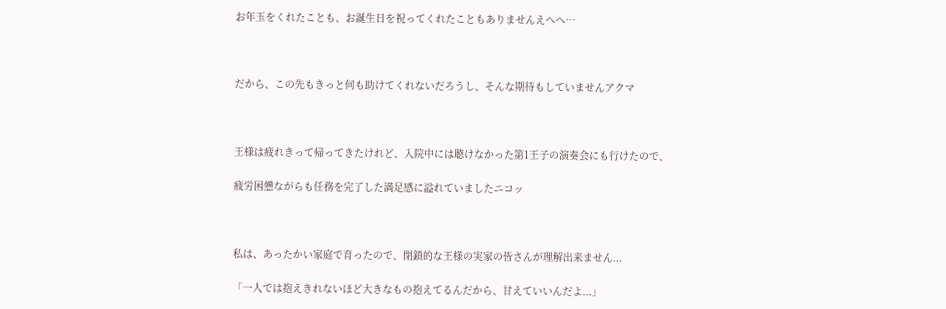お年玉をくれたことも、お誕生日を祝ってくれたこともありませんえへへ…



だから、この先もきっと何も助けてくれないだろうし、そんな期待もしていませんアクマ



王様は疲れきって帰ってきたけれど、入院中には聴けなかった第1王子の演奏会にも行けたので、

疲労困憊ながらも任務を完了した満足感に溢れていましたニコッ



私は、あったかい家庭で育ったので、閉鎖的な王様の実家の皆さんが理解出来ません...

「一人では抱えきれないほど大きなもの抱えてるんだから、甘えていいんだよ...」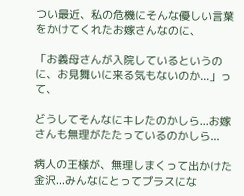つい最近、私の危機にそんな優しい言葉をかけてくれたお嫁さんなのに、

「お義母さんが入院しているというのに、お見舞いに来る気もないのか...」って、

どうしてそんなにキレたのかしら...お嫁さんも無理がたたっているのかしら...

病人の王様が、無理しまくって出かけた金沢...みんなにとってプラスにな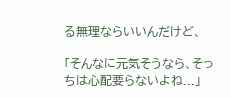る無理ならいいんだけど、

「そんなに元気そうなら、そっちは心配要らないよね...」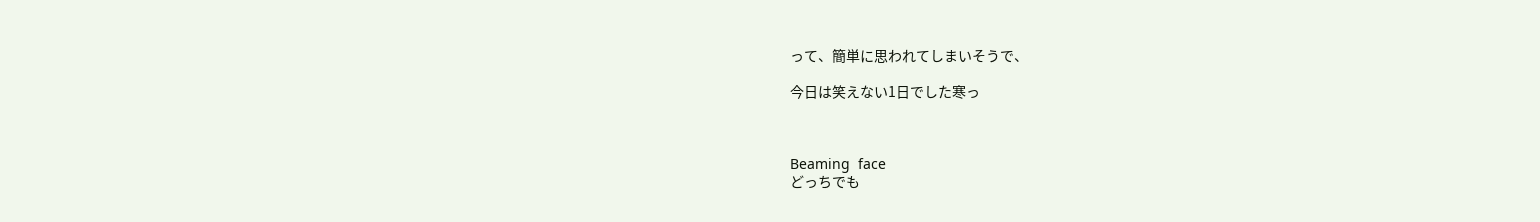って、簡単に思われてしまいそうで、

今日は笑えない1日でした寒っ



Beaming  face
どっちでも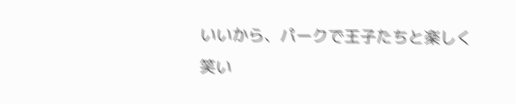いいから、パークで王子たちと楽しく笑い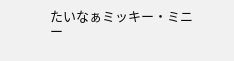たいなぁミッキー・ミニー